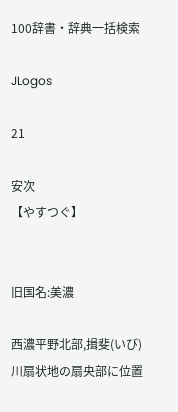100辞書・辞典一括検索

JLogos

21

安次
【やすつぐ】


旧国名:美濃

西濃平野北部,揖斐(いび)川扇状地の扇央部に位置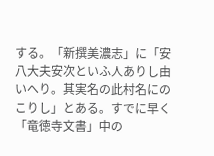する。「新撰美濃志」に「安八大夫安次といふ人ありし由いへり。其実名の此村名にのこりし」とある。すでに早く「竜徳寺文書」中の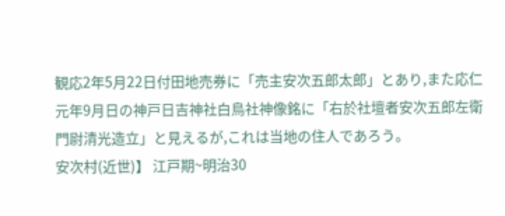観応2年5月22日付田地売券に「売主安次五郎太郎」とあり,また応仁元年9月日の神戸日吉神社白鳥社神像銘に「右於社壇者安次五郎左衛門尉清光造立」と見えるが,これは当地の住人であろう。
安次村(近世)】 江戸期~明治30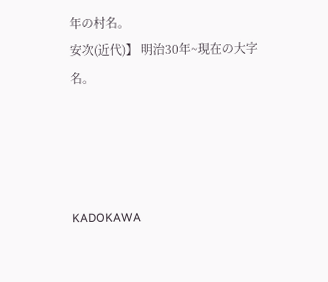年の村名。
安次(近代)】 明治30年~現在の大字名。




KADOKAWA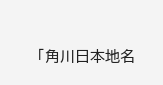「角川日本地名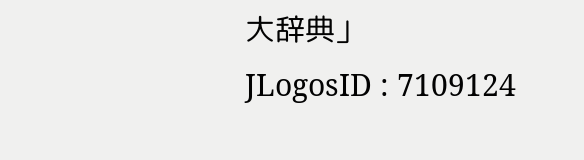大辞典」
JLogosID : 7109124